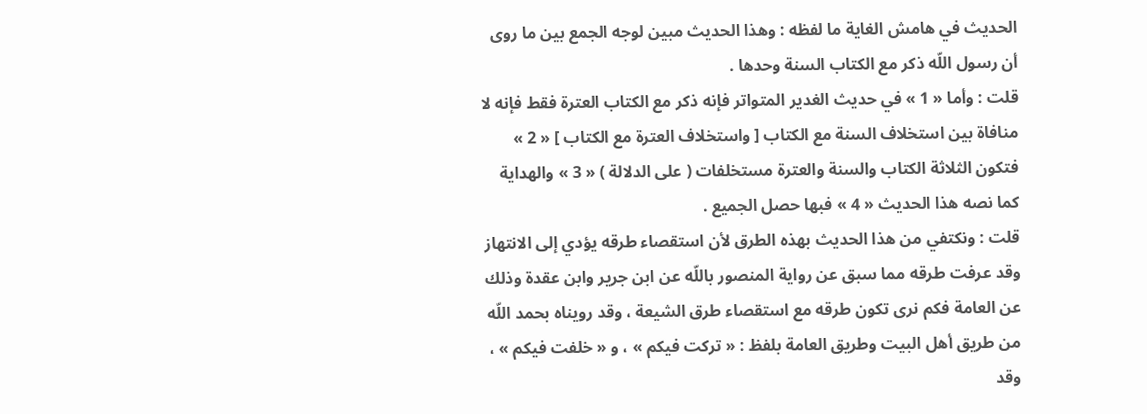الحديث في هامش الغاية ما لفظه : وهذا الحديث مبين لوجه الجمع بين ما روى أن رسول اللّه ذكر مع الكتاب السنة وحدها .
قلت : وأما « 1 » في حديث الغدير المتواتر فإنه ذكر مع الكتاب العترة فقط فإنه لا منافاة بين استخلاف السنة مع الكتاب [ واستخلاف العترة مع الكتاب ] « 2 » فتكون الثلاثة الكتاب والسنة والعترة مستخلفات ( على الدلالة ) « 3 » والهداية كما نصه هذا الحديث « 4 » فبها حصل الجميع .
قلت : ونكتفي من هذا الحديث بهذه الطرق لأن استقصاء طرقه يؤدي إلى الانتهاز وقد عرفت طرقه مما سبق عن رواية المنصور باللّه عن ابن جرير وابن عقدة وذلك عن العامة فكم نرى تكون طرقه مع استقصاء طرق الشيعة ، وقد رويناه بحمد اللّه من طريق أهل البيت وطريق العامة بلفظ : « تركت فيكم » ، و « خلفت فيكم » ، وقد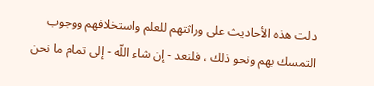دلت هذه الأحاديث على وراثتهم للعلم واستخلافهم ووجوب التمسك بهم ونحو ذلك ، فلنعد - إن شاء اللّه - إلى تمام ما نحن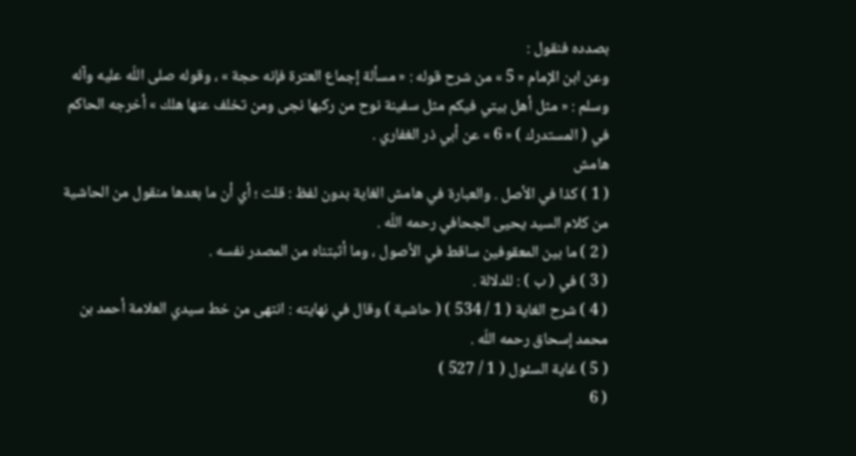بصدده فنقول :
وعن ابن الإمام « 5 » من شرح قوله : « مسألة إجماع العترة فإنه حجة » ، وقوله صلى اللّه عليه وآله وسلم : « مثل أهل بيتي فيكم مثل سفينة نوح من ركبها نجى ومن تخلف عنها هلك » أخرجه الحاكم في ( المستدرك ) « 6 » عن أبي ذر الغفاري .
هامش
( 1 ) كذا في الأصل . والعبارة في هامش الغاية بدون لفظ : قلت ؛ أي أن ما بعدها منقول من الحاشية من كلام السيد يحيى الجحافي رحمه اللّه .
( 2 ) ما بين المعقوفين ساقط في الأصول ، وما أثبتناه من المصدر نفسه .
( 3 ) في ( ب ) : للدلالة .
( 4 ) شرح الغاية ( 1 / 534 ) ( حاشية ) وقال في نهايته : انتهى من خط سيدي العلامة أحمد بن محمد إسحاق رحمه اللّه .
( 5 ) غاية السئول ( 1 / 527 )
( 6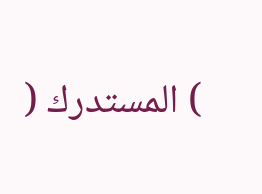) المستدرك (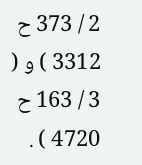2 / 373 ح 3312 ) و ( 3 / 163 ح 4720 ) .